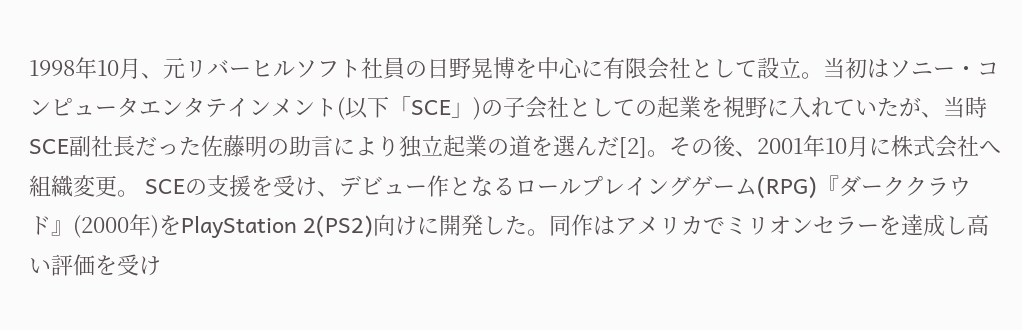1998年10月、元リバーヒルソフト社員の日野晃博を中心に有限会社として設立。当初はソニー・コンピュータエンタテインメント(以下「SCE」)の子会社としての起業を視野に入れていたが、当時SCE副社長だった佐藤明の助言により独立起業の道を選んだ[2]。その後、2001年10月に株式会社へ組織変更。 SCEの支援を受け、デビュー作となるロールプレイングゲーム(RPG)『ダーククラウド』(2000年)をPlayStation 2(PS2)向けに開発した。同作はアメリカでミリオンセラーを達成し高い評価を受け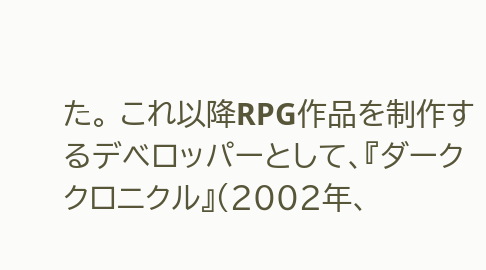た。 これ以降RPG作品を制作するデベロッパーとして、『ダーククロニクル』(2002年、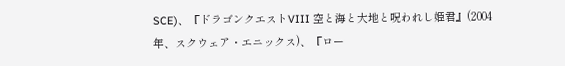SCE)、『ドラゴンクエストVIII 空と海と大地と呪われし姫君』(2004年、スクウェア・エニックス)、『ロー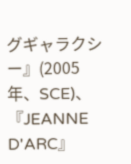グギャラクシー』(2005年、SCE)、『JEANNE D'ARC』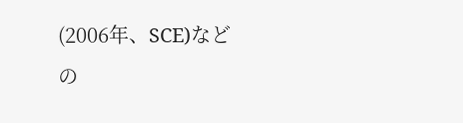(2006年、SCE)などの